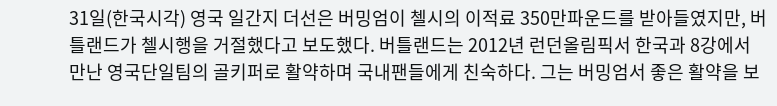31일(한국시각) 영국 일간지 더선은 버밍엄이 첼시의 이적료 350만파운드를 받아들였지만, 버틀랜드가 첼시행을 거절했다고 보도했다. 버틀랜드는 2012년 런던올림픽서 한국과 8강에서 만난 영국단일팀의 골키퍼로 활약하며 국내팬들에게 친숙하다. 그는 버밍엄서 좋은 활약을 보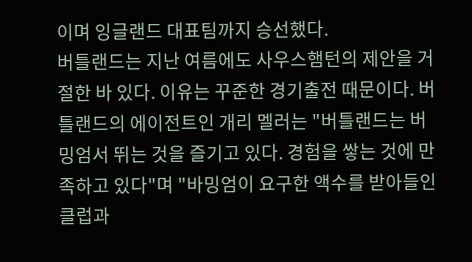이며 잉글랜드 대표팀까지 승선했다.
버틀랜드는 지난 여름에도 사우스햄턴의 제안을 거절한 바 있다. 이유는 꾸준한 경기출전 때문이다. 버틀랜드의 에이전트인 개리 멜러는 "버틀랜드는 버밍엄서 뛰는 것을 즐기고 있다. 경험을 쌓는 것에 만족하고 있다"며 "바밍엄이 요구한 액수를 받아들인 클럽과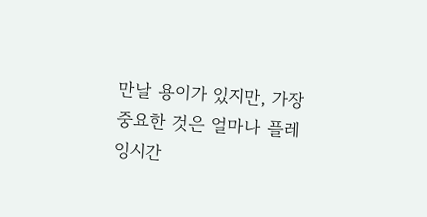만날 용이가 있지만, 가장 중요한 것은 얼마나 플레잉시간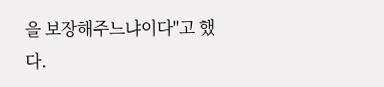을 보장해주느냐이다"고 했다.